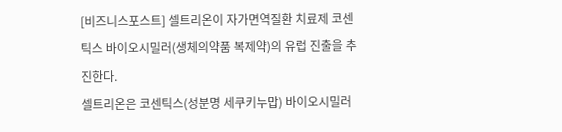[비즈니스포스트] 셀트리온이 자가면역질환 치료제 코센틱스 바이오시밀러(생체의약품 복제약)의 유럽 진출을 추진한다.
셀트리온은 코센틱스(성분명 세쿠키누맙) 바이오시밀러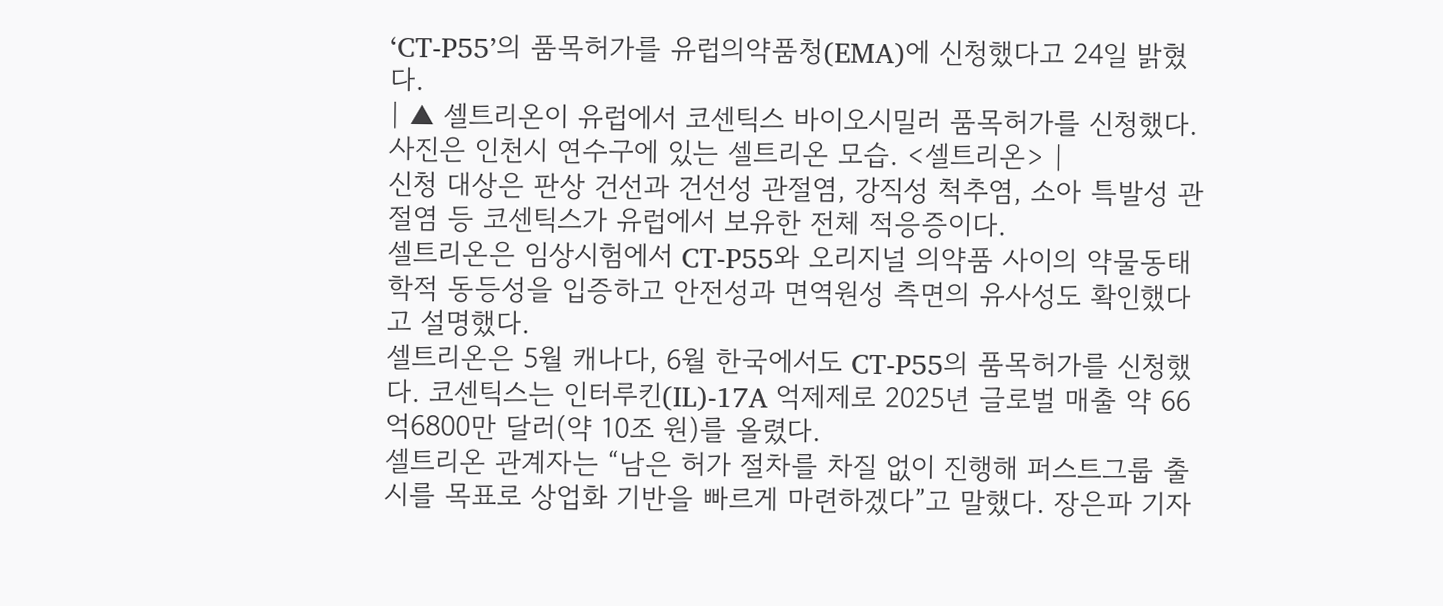‘CT-P55’의 품목허가를 유럽의약품청(EMA)에 신청했다고 24일 밝혔다.
| ▲ 셀트리온이 유럽에서 코센틱스 바이오시밀러 품목허가를 신청했다. 사진은 인천시 연수구에 있는 셀트리온 모습. <셀트리온> |
신청 대상은 판상 건선과 건선성 관절염, 강직성 척추염, 소아 특발성 관절염 등 코센틱스가 유럽에서 보유한 전체 적응증이다.
셀트리온은 임상시험에서 CT-P55와 오리지널 의약품 사이의 약물동태학적 동등성을 입증하고 안전성과 면역원성 측면의 유사성도 확인했다고 설명했다.
셀트리온은 5월 캐나다, 6월 한국에서도 CT-P55의 품목허가를 신청했다. 코센틱스는 인터루킨(IL)-17A 억제제로 2025년 글로벌 매출 약 66억6800만 달러(약 10조 원)를 올렸다.
셀트리온 관계자는 “남은 허가 절차를 차질 없이 진행해 퍼스트그룹 출시를 목표로 상업화 기반을 빠르게 마련하겠다”고 말했다. 장은파 기자